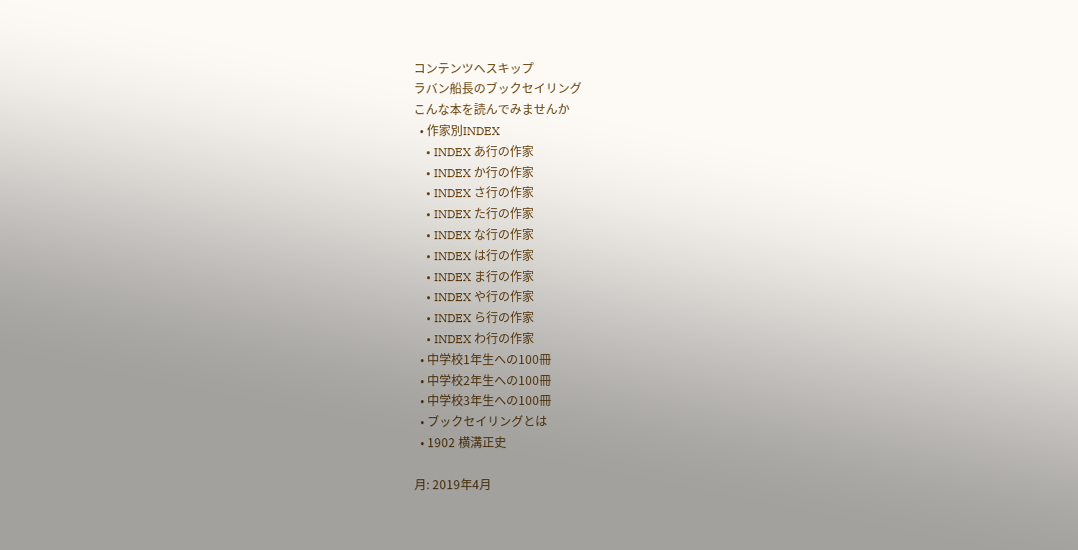コンテンツへスキップ
ラバン船長のブックセイリング
こんな本を読んでみませんか
  • 作家別INDEX
    • INDEX あ行の作家
    • INDEX か行の作家
    • INDEX さ行の作家
    • INDEX た行の作家
    • INDEX な行の作家
    • INDEX は行の作家
    • INDEX ま行の作家
    • INDEX や行の作家
    • INDEX ら行の作家
    • INDEX わ行の作家
  • 中学校1年生への100冊
  • 中学校2年生への100冊
  • 中学校3年生への100冊
  • ブックセイリングとは
  • 1902 横溝正史

月: 2019年4月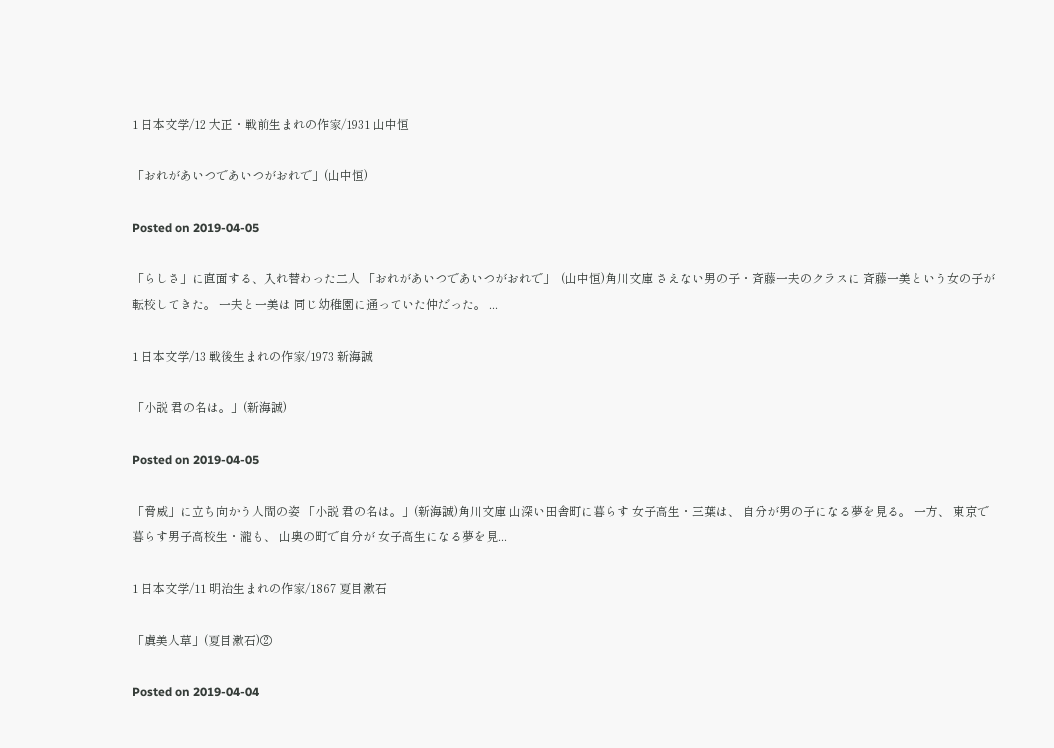1 日本文学/12 大正・戦前生まれの作家/1931 山中恒

「おれがあいつであいつがおれで」(山中恒)

Posted on 2019-04-05

「らしさ」に直面する、入れ替わった二人 「おれがあいつであいつがおれで」  (山中恒)角川文庫 さえない男の子・斉藤一夫のクラスに 斉藤一美という女の子が 転校してきた。 一夫と一美は 同じ幼稚園に通っていた仲だった。 ...

1 日本文学/13 戦後生まれの作家/1973 新海誠

「小説 君の名は。」(新海誠)

Posted on 2019-04-05

「脅威」に立ち向かう人間の姿 「小説 君の名は。」(新海誠)角川文庫 山深い田舎町に暮らす 女子高生・三葉は、 自分が男の子になる夢を見る。 一方、 東京で暮らす男子高校生・瀧も、 山奥の町で自分が 女子高生になる夢を見...

1 日本文学/11 明治生まれの作家/1867 夏目漱石

「虞美人草」(夏目漱石)②

Posted on 2019-04-04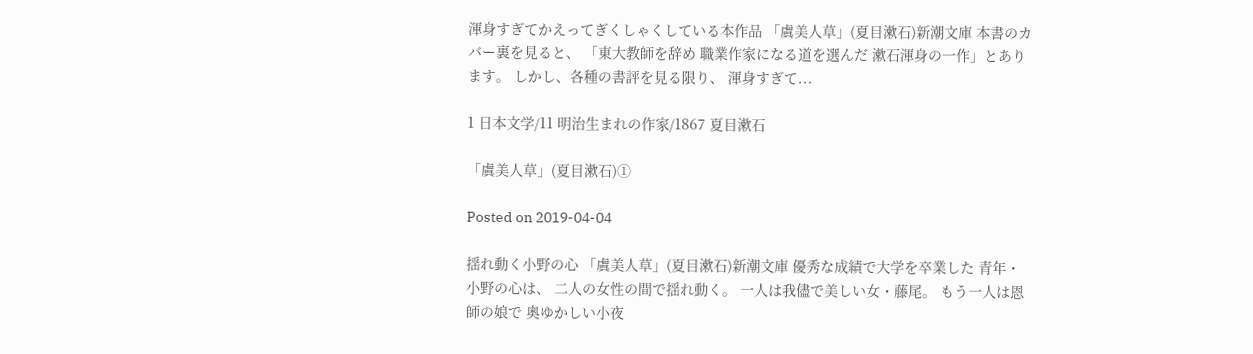渾身すぎてかえってぎくしゃくしている本作品 「虞美人草」(夏目漱石)新潮文庫 本書のカバー裏を見ると、 「東大教師を辞め 職業作家になる道を選んだ 漱石渾身の一作」とあります。 しかし、各種の書評を見る限り、 渾身すぎて...

1 日本文学/11 明治生まれの作家/1867 夏目漱石

「虞美人草」(夏目漱石)①

Posted on 2019-04-04

揺れ動く小野の心 「虞美人草」(夏目漱石)新潮文庫 優秀な成績で大学を卒業した 青年・小野の心は、 二人の女性の間で揺れ動く。 一人は我儘で美しい女・藤尾。 もう一人は恩師の娘で 奥ゆかしい小夜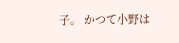子。 かつて小野は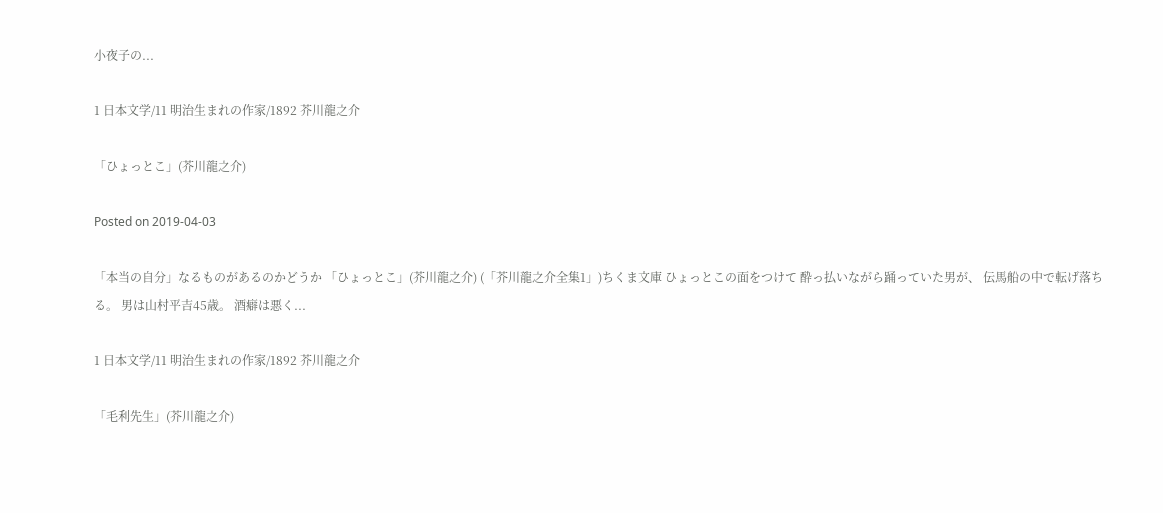小夜子の...

1 日本文学/11 明治生まれの作家/1892 芥川龍之介

「ひょっとこ」(芥川龍之介)

Posted on 2019-04-03

「本当の自分」なるものがあるのかどうか 「ひょっとこ」(芥川龍之介) (「芥川龍之介全集1」)ちくま文庫 ひょっとこの面をつけて 酔っ払いながら踊っていた男が、 伝馬船の中で転げ落ちる。 男は山村平吉45歳。 酒癖は悪く...

1 日本文学/11 明治生まれの作家/1892 芥川龍之介

「毛利先生」(芥川龍之介)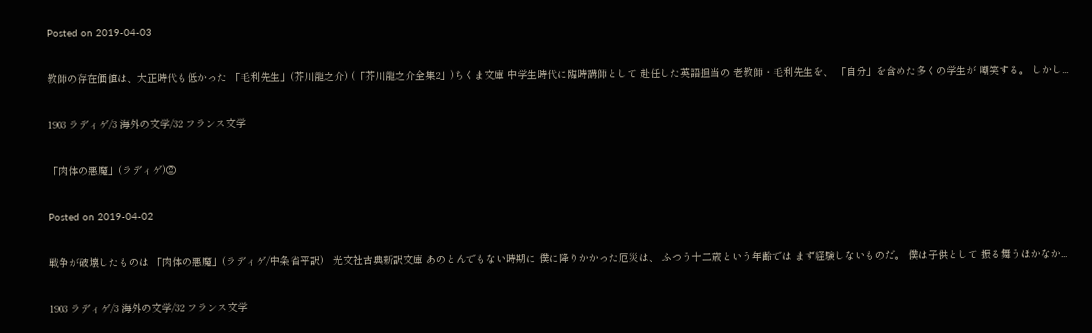Posted on 2019-04-03

教師の存在価値は、大正時代も低かった 「毛利先生」(芥川龍之介) (「芥川龍之介全集2」)ちくま文庫 中学生時代に臨時講師として 赴任した英語担当の 老教師・毛利先生を、 「自分」を含めた多くの学生が 嘲笑する。 しかし...

1903 ラディゲ/3 海外の文学/32 フランス文学

「肉体の悪魔」(ラディゲ)②

Posted on 2019-04-02

戦争が破壊したものは 「肉体の悪魔」(ラディゲ/中条省平訳)   光文社古典新訳文庫 あのとんでもない時期に 僕に降りかかった厄災は、 ふつう十二歳という年齢では まず経験しないものだ。 僕は子供として 振る舞うほかなか...

1903 ラディゲ/3 海外の文学/32 フランス文学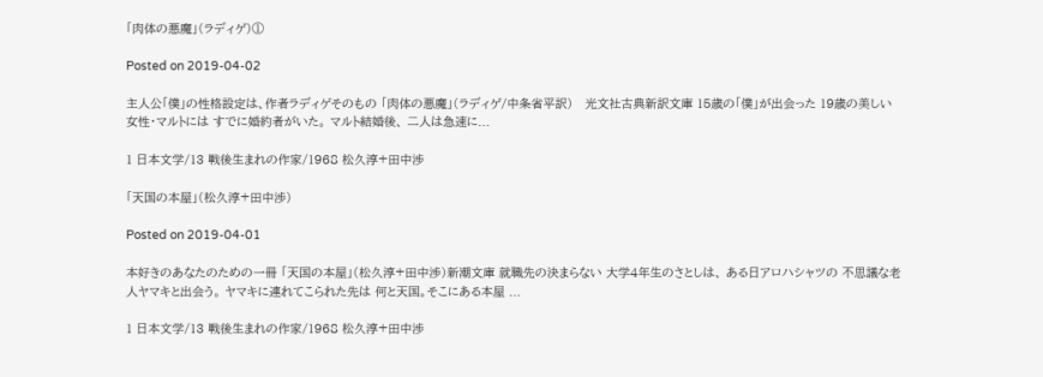「肉体の悪魔」(ラディゲ)①

Posted on 2019-04-02

主人公「僕」の性格設定は、作者ラディゲそのもの 「肉体の悪魔」(ラディゲ/中条省平訳)   光文社古典新訳文庫 15歳の「僕」が出会った 19歳の美しい女性・マルトには すでに婚約者がいた。 マルト結婚後、 二人は急速に...

1 日本文学/13 戦後生まれの作家/1968 松久淳+田中渉

「天国の本屋」(松久淳+田中渉)

Posted on 2019-04-01

本好きのあなたのための一冊 「天国の本屋」(松久淳+田中渉)新潮文庫 就職先の決まらない 大学4年生のさとしは、 ある日アロハシャツの 不思議な老人ヤマキと出会う。 ヤマキに連れてこられた先は 何と天国。そこにある本屋 ...

1 日本文学/13 戦後生まれの作家/1968 松久淳+田中渉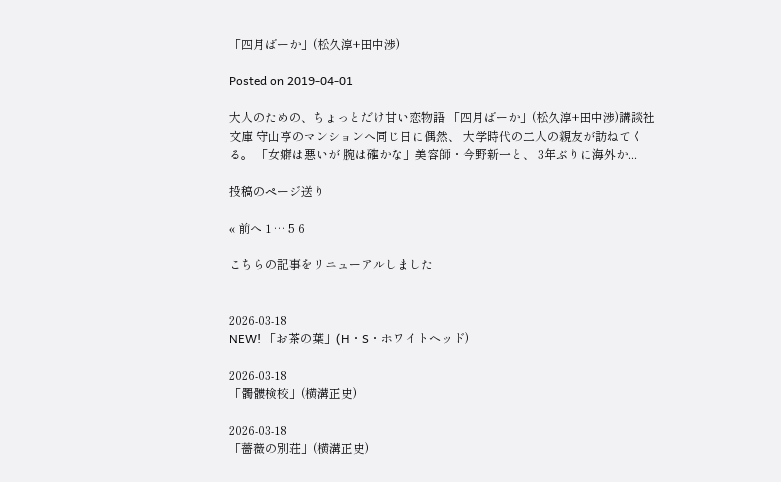「四月ばーか」(松久淳+田中渉)

Posted on 2019-04-01

大人のための、ちょっとだけ甘い恋物語 「四月ばーか」(松久淳+田中渉)講談社文庫 守山亨のマンションへ同じ日に偶然、 大学時代の二人の親友が訪ねてくる。 「女癖は悪いが 腕は確かな」美容師・今野新一と、 3年ぶりに海外か...

投稿のページ送り

« 前へ 1 … 5 6

こちらの記事をリニューアルしました


2026-03-18
NEW! 「お茶の葉」(H・S・ホワイトヘッド)

2026-03-18
「髑髏検校」(横溝正史)

2026-03-18
「薔薇の別荘」(横溝正史)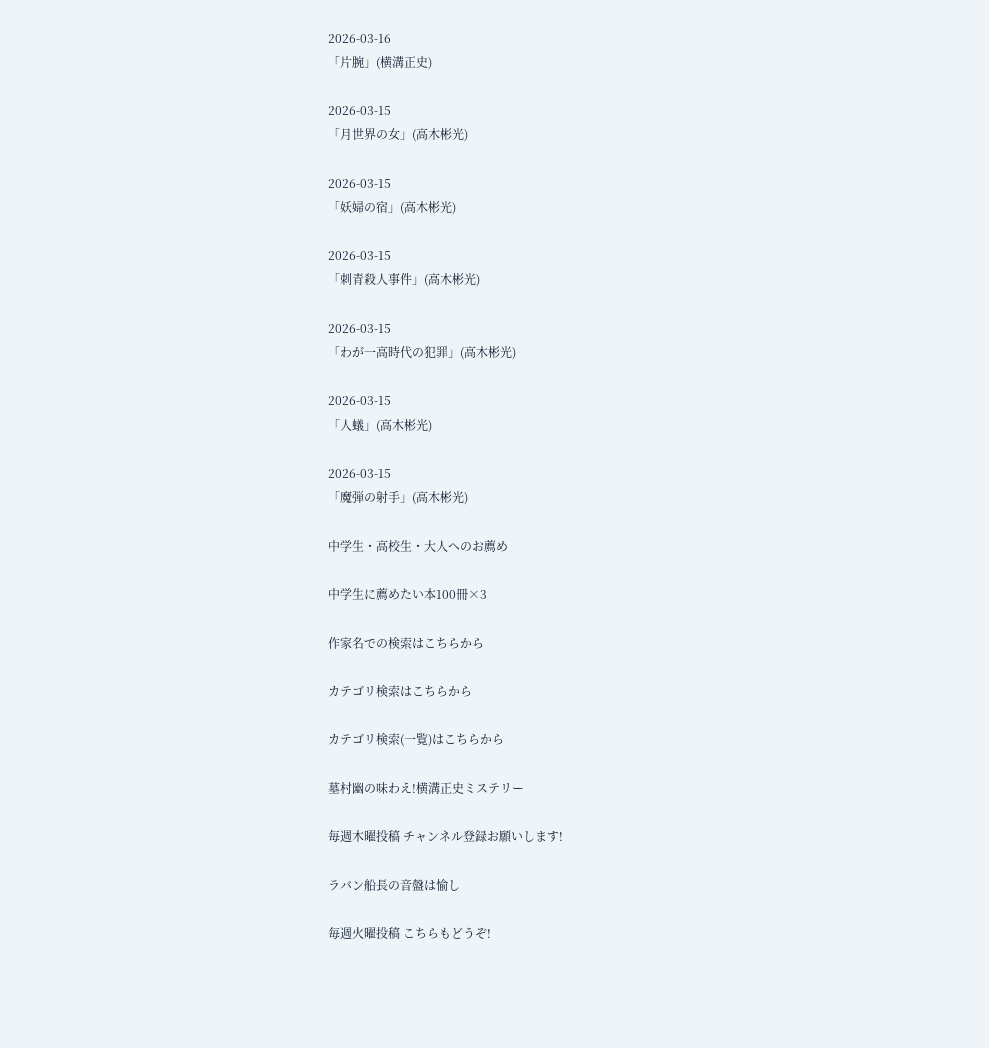2026-03-16
「片腕」(横溝正史)

2026-03-15
「月世界の女」(高木彬光)

2026-03-15
「妖婦の宿」(高木彬光)

2026-03-15
「刺青殺人事件」(高木彬光)

2026-03-15
「わが一高時代の犯罪」(高木彬光)

2026-03-15
「人蟻」(高木彬光)

2026-03-15
「魔弾の射手」(高木彬光)

中学生・高校生・大人へのお薦め

中学生に薦めたい本100冊×3

作家名での検索はこちらから

カテゴリ検索はこちらから

カテゴリ検索(一覧)はこちらから

墓村幽の味わえ!横溝正史ミステリー

毎週木曜投稿 チャンネル登録お願いします!

ラバン船長の音盤は愉し

毎週火曜投稿 こちらもどうぞ!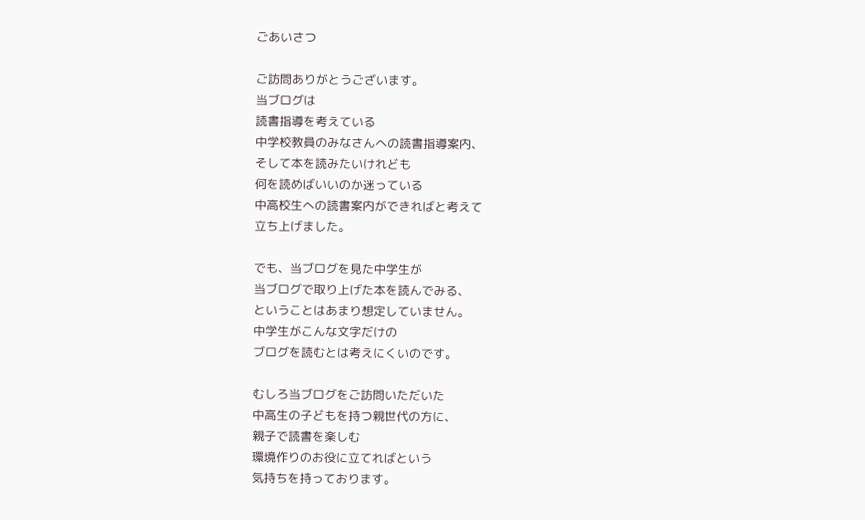ごあいさつ

ご訪問ありがとうございます。
当ブログは
読書指導を考えている
中学校教員のみなさんへの読書指導案内、
そして本を読みたいけれども
何を読めばいいのか迷っている
中高校生への読書案内ができればと考えて
立ち上げました。

でも、当ブログを見た中学生が
当ブログで取り上げた本を読んでみる、
ということはあまり想定していません。
中学生がこんな文字だけの
ブログを読むとは考えにくいのです。

むしろ当ブログをご訪問いただいた
中高生の子どもを持つ親世代の方に、
親子で読書を楽しむ
環境作りのお役に立てればという
気持ちを持っております。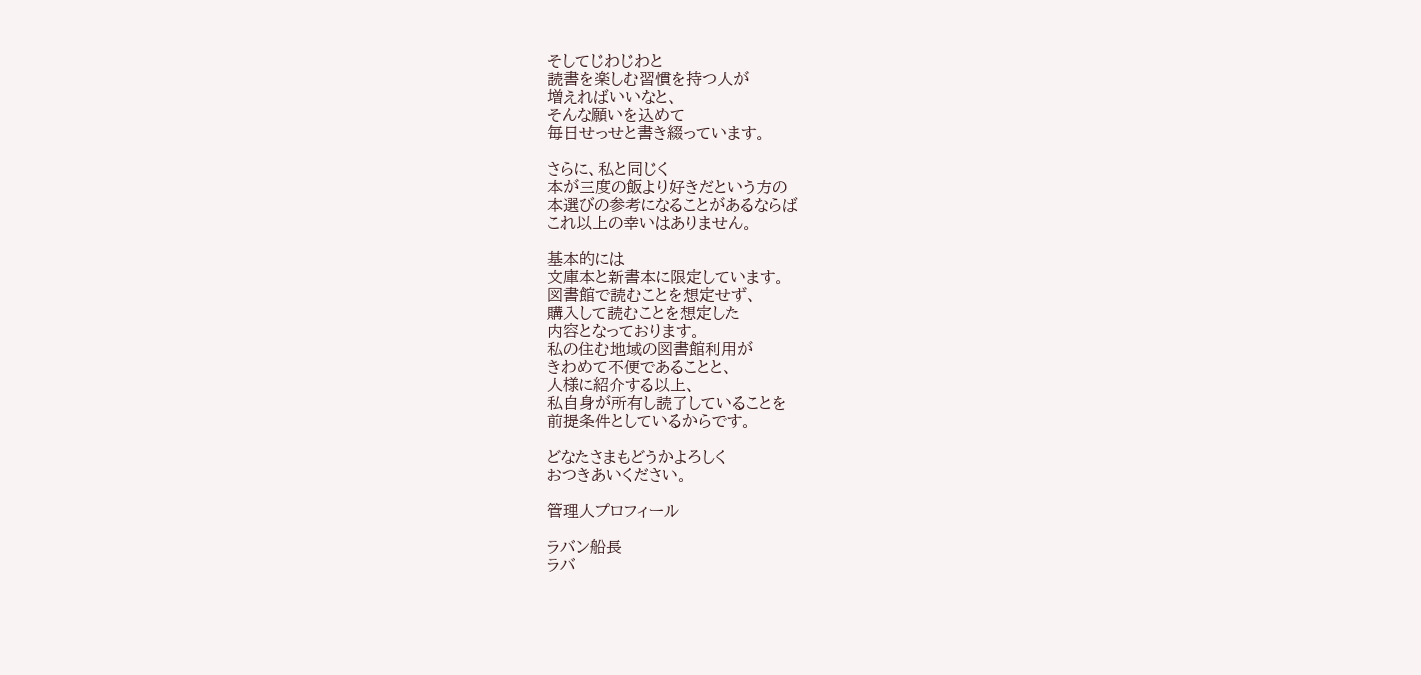そしてじわじわと
読書を楽しむ習慣を持つ人が
増えればいいなと、
そんな願いを込めて
毎日せっせと書き綴っています。

さらに、私と同じく
本が三度の飯より好きだという方の
本選びの参考になることがあるならば
これ以上の幸いはありません。

基本的には
文庫本と新書本に限定しています。
図書館で読むことを想定せず、
購入して読むことを想定した
内容となっております。
私の住む地域の図書館利用が
きわめて不便であることと、
人様に紹介する以上、
私自身が所有し読了していることを
前提条件としているからです。

どなたさまもどうかよろしく
おつきあいください。

管理人プロフィール

ラバン船長
ラバ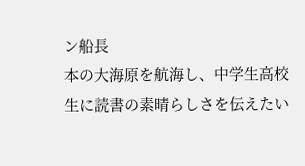ン船長
本の大海原を航海し、中学生高校生に読書の素晴らしさを伝えたい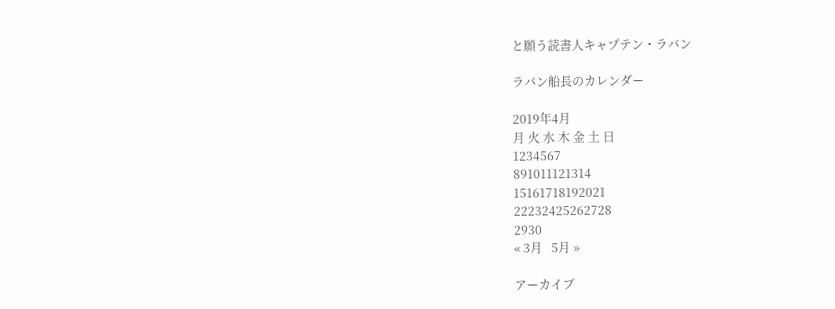と願う読書人キャプテン・ラバン

ラバン船長のカレンダー

2019年4月
月 火 水 木 金 土 日
1234567
891011121314
15161718192021
22232425262728
2930
« 3月   5月 »

アーカイブ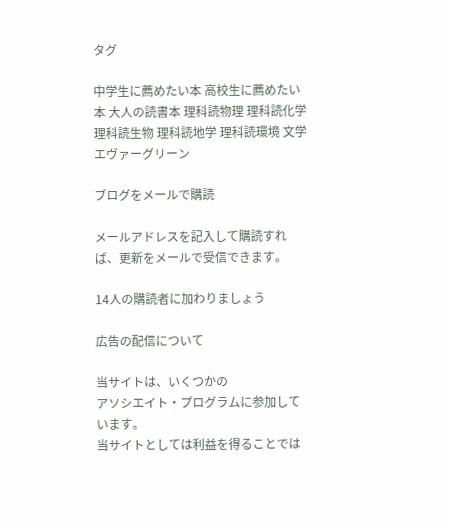タグ

中学生に薦めたい本 高校生に薦めたい本 大人の読書本 理科読物理 理科読化学 理科読生物 理科読地学 理科読環境 文学エヴァーグリーン

ブログをメールで購読

メールアドレスを記入して購読すれば、更新をメールで受信できます。

14人の購読者に加わりましょう

広告の配信について

当サイトは、いくつかの
アソシエイト・プログラムに参加しています。
当サイトとしては利益を得ることでは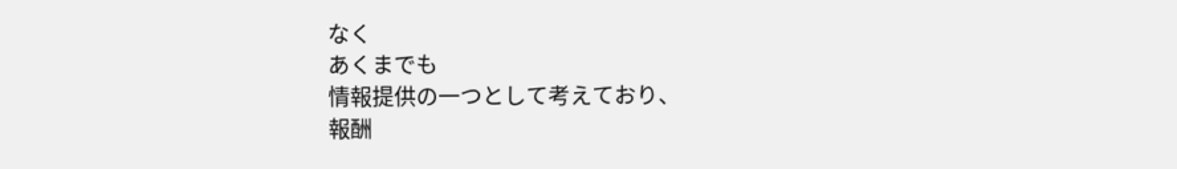なく
あくまでも
情報提供の一つとして考えており、
報酬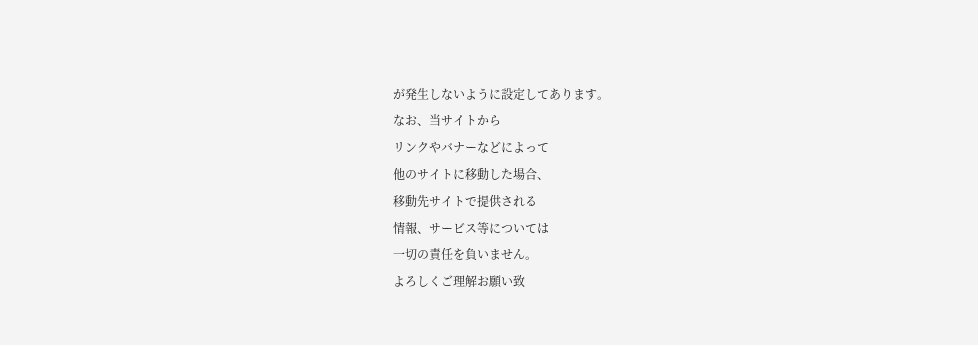が発生しないように設定してあります。
なお、当サイトから
リンクやバナーなどによって
他のサイトに移動した場合、
移動先サイトで提供される
情報、サービス等については
一切の責任を負いません。
よろしくご理解お願い致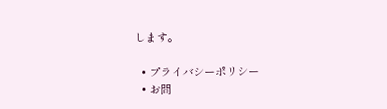します。

  • プライバシーポリシー
  • お問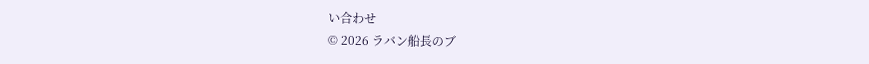い合わせ
© 2026 ラバン船長のブ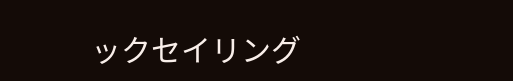ックセイリング